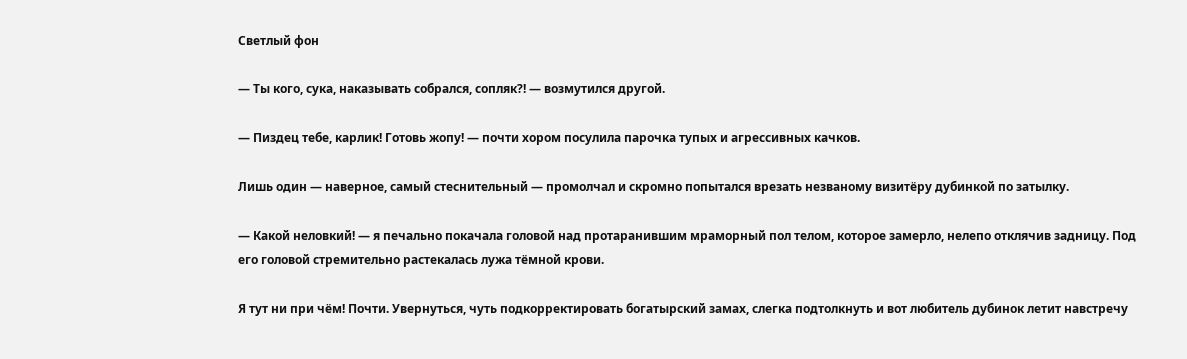Светлый фон

— Ты кого, сука, наказывать собрался, сопляк?! — возмутился другой.

— Пиздец тебе, карлик! Готовь жопу! — почти хором посулила парочка тупых и агрессивных качков.

Лишь один — наверное, самый стеснительный — промолчал и скромно попытался врезать незваному визитёру дубинкой по затылку.

— Какой неловкий! — я печально покачала головой над протаранившим мраморный пол телом, которое замерло, нелепо отклячив задницу. Под его головой стремительно растекалась лужа тёмной крови.

Я тут ни при чём! Почти. Увернуться, чуть подкорректировать богатырский замах, слегка подтолкнуть и вот любитель дубинок летит навстречу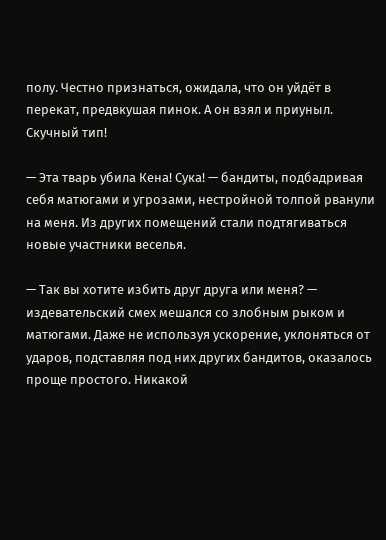полу. Честно признаться, ожидала, что он уйдёт в перекат, предвкушая пинок. А он взял и приуныл. Скучный тип!

— Эта тварь убила Кена! Сука! — бандиты, подбадривая себя матюгами и угрозами, нестройной толпой рванули на меня. Из других помещений стали подтягиваться новые участники веселья.

— Так вы хотите избить друг друга или меня? — издевательский смех мешался со злобным рыком и матюгами. Даже не используя ускорение, уклоняться от ударов, подставляя под них других бандитов, оказалось проще простого. Никакой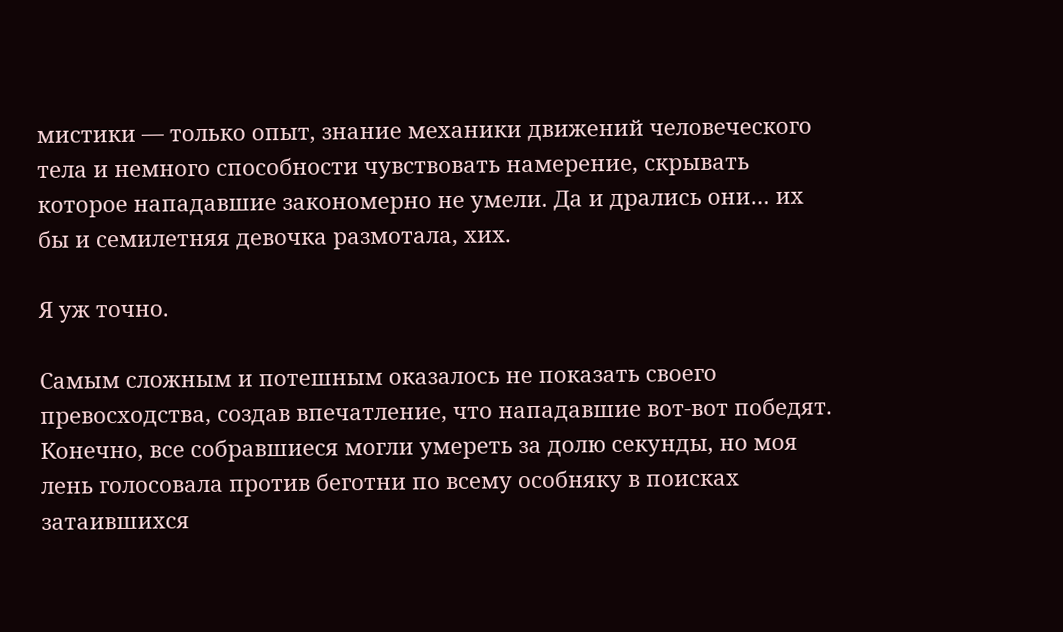мистики — только опыт, знание механики движений человеческого тела и немного способности чувствовать намерение, скрывать которое нападавшие закономерно не умели. Да и дрались они… их бы и семилетняя девочка размотала, хих.

Я уж точно.

Самым сложным и потешным оказалось не показать своего превосходства, создав впечатление, что нападавшие вот-вот победят. Конечно, все собравшиеся могли умереть за долю секунды, но моя лень голосовала против беготни по всему особняку в поисках затаившихся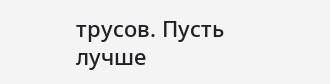трусов. Пусть лучше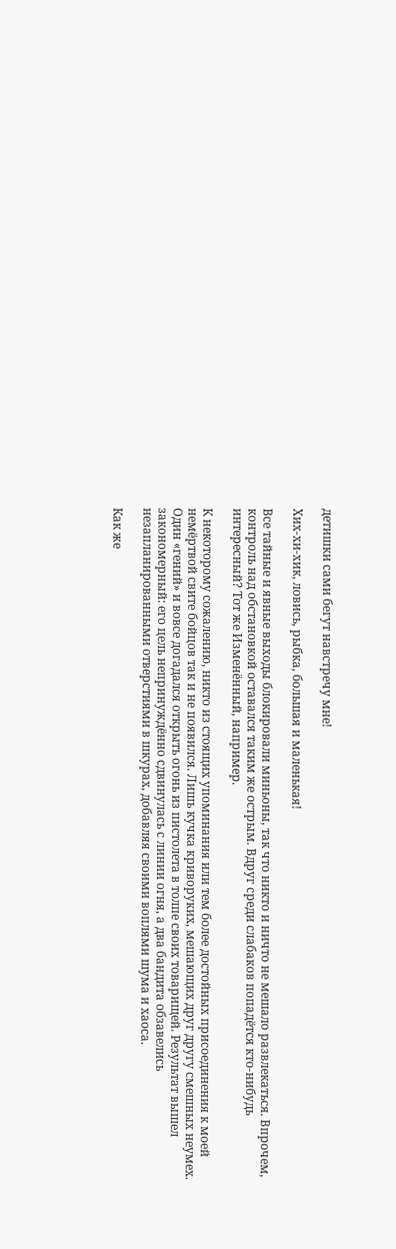детишки сами бегут навстречу мне!

Хих-хи-хик, ловись, рыбка, большая и маленькая!

Все тайные и явные выходы блокировали миньоны, так что никто и ничто не мешало развлекаться. Впрочем, контроль над обстановкой оставался таким же острым. Вдруг среди слабаков попадётся кто-нибудь интересный? Тот же Изменённый, например.

К некоторому сожалению, никто из стоящих упоминания или тем более достойных присоединения к моей немёртвой свите бойцов так и не появился. Лишь кучка криворуких, мешающих друг другу смешных неумех. Один «гений» и вовсе догадался открыть огонь из пистолета в толпе своих товарищей. Результат вышел закономерный: его цель непринуждённо сдвинулась с линии огня, а два бандита обзавелись незапланированными отверстиями в шкурах, добавляя своими воплями шума и хаоса.

Как же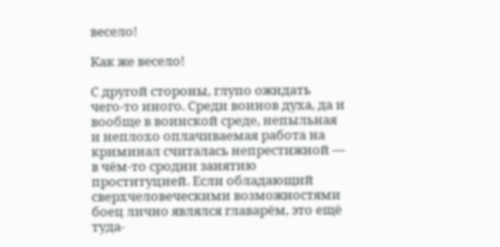весело!

Как же весело!

С другой стороны, глупо ожидать чего-то иного. Среди воинов духа, да и вообще в воинской среде, непыльная и неплохо оплачиваемая работа на криминал считалась непрестижной — в чём-то сродни занятию проституцией. Если обладающий сверхчеловеческими возможностями боец лично являлся главарём, это ещё туда-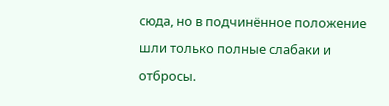сюда, но в подчинённое положение шли только полные слабаки и отбросы.